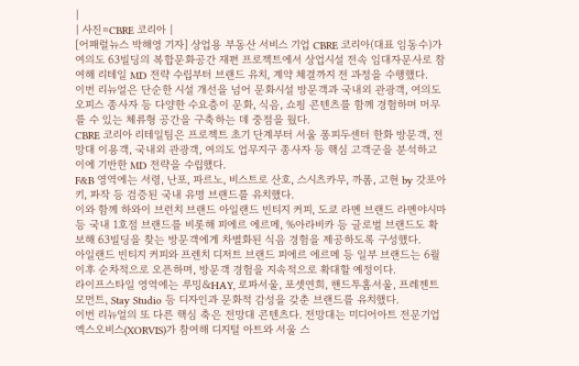|
| 사진=CBRE 코리아 |
[어패럴뉴스 박해영 기자] 상업용 부동산 서비스 기업 CBRE 코리아(대표 임동수)가 여의도 63빌딩의 복합문화공간 재편 프로젝트에서 상업시설 전속 임대자문사로 참여해 리테일 MD 전략 수립부터 브랜드 유치, 계약 체결까지 전 과정을 수행했다.
이번 리뉴얼은 단순한 시설 개선을 넘어 문화시설 방문객과 국내외 관광객, 여의도 오피스 종사자 등 다양한 수요층이 문화, 식음, 쇼핑 콘텐츠를 함께 경험하며 머무를 수 있는 체류형 공간을 구축하는 데 중점을 뒀다.
CBRE 코리아 리테일팀은 프로젝트 초기 단계부터 서울 퐁피두센터 한화 방문객, 전망대 이용객, 국내외 관광객, 여의도 업무지구 종사자 등 핵심 고객군을 분석하고 이에 기반한 MD 전략을 수립했다.
F&B 영역에는 서령, 난포, 파르노, 비스트로 산호, 스시츠카무, 까폼, 고현 by 갓포아키, 파작 등 검증된 국내 유명 브랜드를 유치했다.
이와 함께 하와이 브런치 브랜드 아일랜드 빈티지 커피, 도쿄 라멘 브랜드 라멘야시마 등 국내 1호점 브랜드를 비롯해 피에르 에르메, %아라비카 등 글로벌 브랜드도 확보해 63빌딩을 찾는 방문객에게 차별화된 식음 경험을 제공하도록 구성했다.
아일랜드 빈티지 커피와 프렌치 디저트 브랜드 피에르 에르메 등 일부 브랜드는 6월 이후 순차적으로 오픈하며, 방문객 경험을 지속적으로 확대할 예정이다.
라이프스타일 영역에는 루밍&HAY, 로파서울, 포셋연희, 핸드투홈서울, 프레젠트모먼트, Stay Studio 등 디자인과 문화적 감성을 갖춘 브랜드를 유치했다.
이번 리뉴얼의 또 다른 핵심 축은 전망대 콘텐츠다. 전망대는 미디어아트 전문기업 엑스오비스(XORVIS)가 참여해 디지털 아트와 서울 스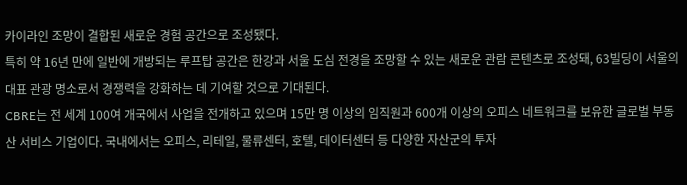카이라인 조망이 결합된 새로운 경험 공간으로 조성됐다.
특히 약 16년 만에 일반에 개방되는 루프탑 공간은 한강과 서울 도심 전경을 조망할 수 있는 새로운 관람 콘텐츠로 조성돼, 63빌딩이 서울의 대표 관광 명소로서 경쟁력을 강화하는 데 기여할 것으로 기대된다.
CBRE는 전 세계 100여 개국에서 사업을 전개하고 있으며 15만 명 이상의 임직원과 600개 이상의 오피스 네트워크를 보유한 글로벌 부동산 서비스 기업이다. 국내에서는 오피스, 리테일, 물류센터, 호텔, 데이터센터 등 다양한 자산군의 투자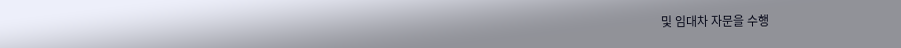및 임대차 자문을 수행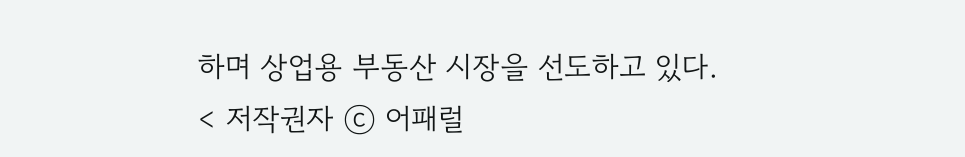하며 상업용 부동산 시장을 선도하고 있다.
< 저작권자 ⓒ 어패럴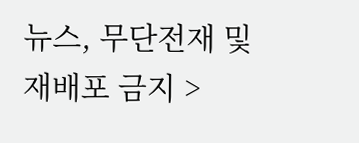뉴스, 무단전재 및 재배포 금지 >